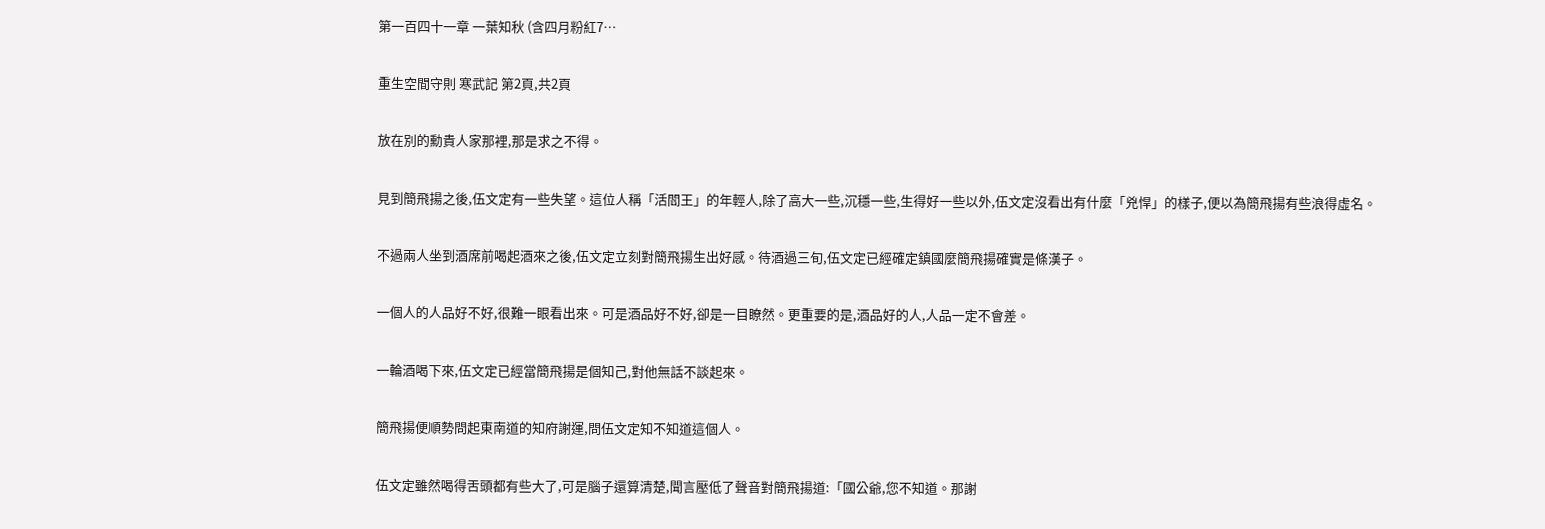第一百四十一章 一葉知秋 (含四月粉紅7…

重生空間守則 寒武記 第2頁,共2頁

放在別的勳貴人家那裡,那是求之不得。

見到簡飛揚之後,伍文定有一些失望。這位人稱「活閻王」的年輕人,除了高大一些,沉穩一些,生得好一些以外,伍文定沒看出有什麼「兇悍」的樣子,便以為簡飛揚有些浪得虛名。

不過兩人坐到酒席前喝起酒來之後,伍文定立刻對簡飛揚生出好感。待酒過三旬,伍文定已經確定鎮國麼簡飛揚確實是條漢子。

一個人的人品好不好,很難一眼看出來。可是酒品好不好,卻是一目瞭然。更重要的是,酒品好的人,人品一定不會差。

一輪酒喝下來,伍文定已經當簡飛揚是個知己,對他無話不談起來。

簡飛揚便順勢問起東南道的知府謝運,問伍文定知不知道這個人。

伍文定雖然喝得舌頭都有些大了,可是腦子還算清楚,聞言壓低了聲音對簡飛揚道:「國公爺,您不知道。那謝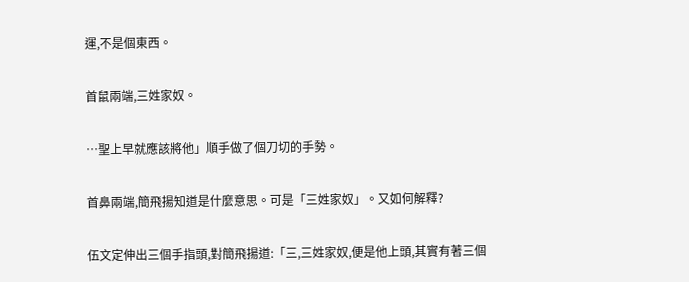運,不是個東西。

首鼠兩端,三姓家奴。

…聖上早就應該將他」順手做了個刀切的手勢。

首鼻兩端,簡飛揚知道是什麼意思。可是「三姓家奴」。又如何解釋?

伍文定伸出三個手指頭,對簡飛揚道:「三,三姓家奴,便是他上頭,其實有著三個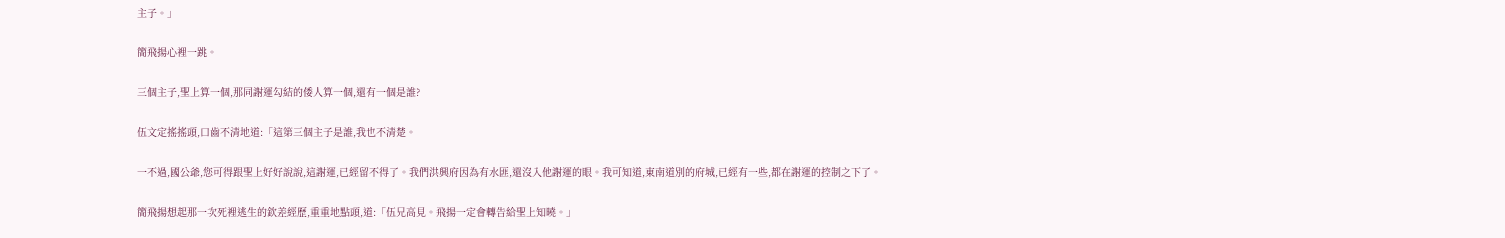主子。」

簡飛揚心裡一跳。

三個主子,聖上算一個,那同謝運勾結的倭人算一個,還有一個是誰?

伍文定搖搖頭,口齒不清地道:「這第三個主子是誰,我也不清楚。

一不過,國公爺,您可得跟聖上好好說說,這謝運,已經留不得了。我們洪興府因為有水匪,還沒入他謝運的眼。我可知道,東南道別的府城,已經有一些,都在謝運的控制之下了。

簡飛揚想起那一次死裡逃生的欽差經歷,重重地點頭,道:「伍兄高見。飛揚一定會轉告給聖上知曉。」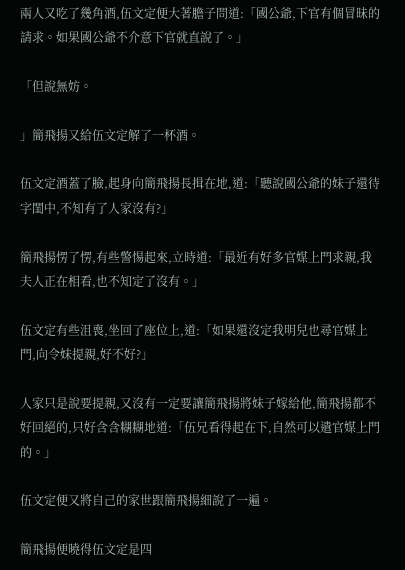兩人又吃了幾角酒,伍文定便大著膽子問道:「國公爺,下官有個冒昧的請求。如果國公爺不介意下官就直說了。」

「但說無妨。

」簡飛揚又給伍文定解了一杯酒。

伍文定酒蓋了臉,起身向簡飛揚長揖在地,道:「聽說國公爺的妹子還待字閨中,不知有了人家沒有?」

簡飛揚愣了愣,有些警惕起來,立時道:「最近有好多官媒上門求親,我夫人正在相看,也不知定了沒有。」

伍文定有些沮喪,坐回了座位上,道:「如果還沒定我明兒也尋官媒上門,向令妹提親,好不好?」

人家只是說要提親,又沒有一定要讓簡飛揚將妹子嫁給他,簡飛揚都不好回絕的,只好含含糊糊地道:「伍兄看得起在下,自然可以遣官媒上門的。」

伍文定便又將自己的家世跟簡飛揚細說了一遍。

簡飛揚便曉得伍文定是四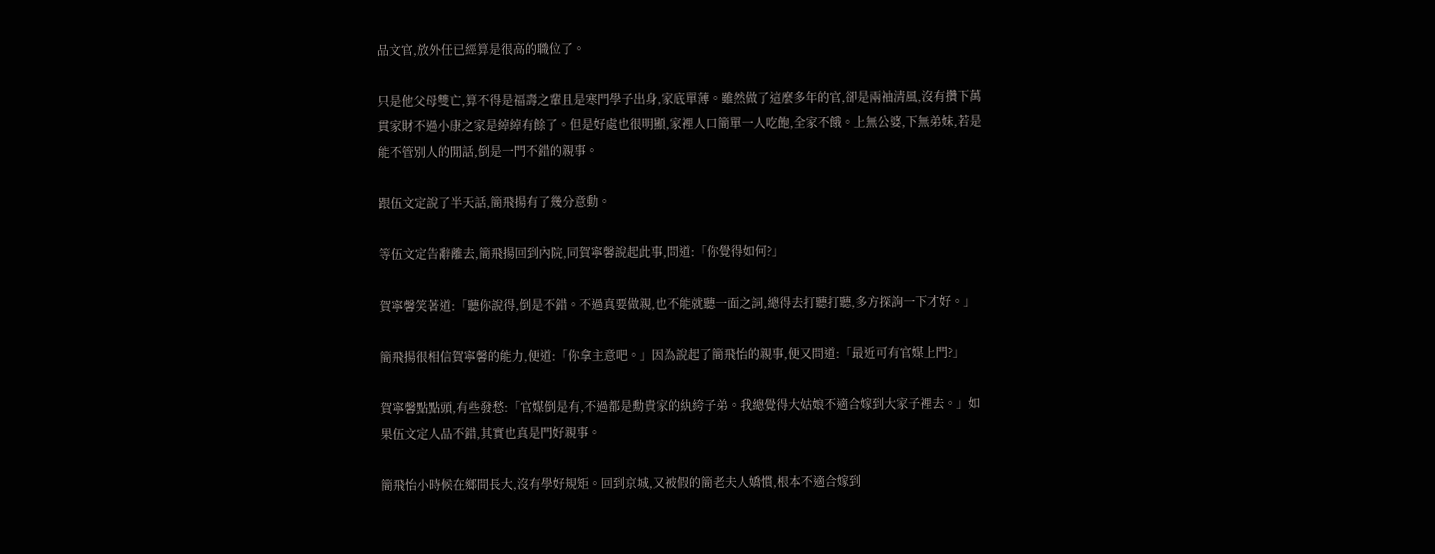品文官,放外任已經算是很高的職位了。

只是他父母雙亡,算不得是福壽之輩且是寒門學子出身,家底單薄。雖然做了這麼多年的官,卻是兩袖清風,沒有攢下萬貫家財不過小康之家是綽綽有餘了。但是好處也很明顯,家裡人口簡單一人吃飽,全家不餓。上無公婆,下無弟妹,若是能不管別人的閒話,倒是一門不錯的親事。

跟伍文定說了半天話,簡飛揚有了幾分意動。

等伍文定告辭離去,簡飛揚回到內院,同賀寧馨說起此事,問道:「你覺得如何?」

賀寧馨笑著道:「聽你說得,倒是不錯。不過真要做親,也不能就聽一面之詞,總得去打聽打聽,多方探詢一下才好。」

簡飛揚很相信賀寧馨的能力,便道:「你拿主意吧。」因為說起了簡飛怡的親事,便又問道:「最近可有官媒上門?」

賀寧馨點點頭,有些發愁:「官媒倒是有,不過都是勳貴家的紈絝子弟。我總覺得大姑娘不適合嫁到大家子裡去。」如果伍文定人品不錯,其實也真是門好親事。

簡飛怡小時候在鄉間長大,沒有學好規矩。回到京城,又被假的簡老夫人嬌慣,根本不適合嫁到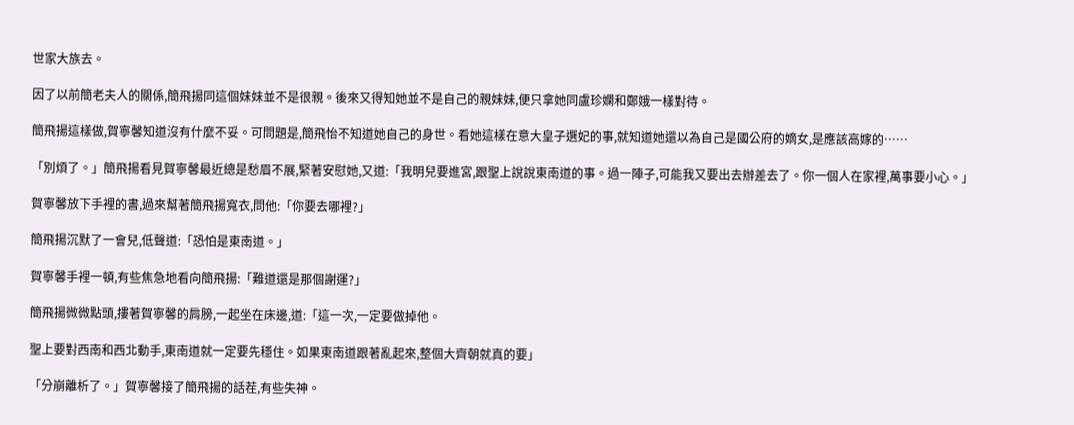世家大族去。

因了以前簡老夫人的關係,簡飛揚同這個妹妹並不是很親。後來又得知她並不是自己的親妹妹,便只拿她同盧珍嫻和鄭娥一樣對待。

簡飛揚這樣做,賀寧馨知道沒有什麼不妥。可問題是,簡飛怡不知道她自己的身世。看她這樣在意大皇子選妃的事,就知道她還以為自己是國公府的嫡女,是應該高嫁的……

「別煩了。」簡飛揚看見賀寧馨最近總是愁眉不展,緊著安慰她,又道:「我明兒要進宮,跟聖上說說東南道的事。過一陣子,可能我又要出去辦差去了。你一個人在家裡,萬事要小心。」

賀寧馨放下手裡的書,過來幫著簡飛揚寬衣,問他:「你要去哪裡?」

簡飛揚沉默了一會兒,低聲道:「恐怕是東南道。」

賀寧馨手裡一頓,有些焦急地看向簡飛揚:「難道還是那個謝運?」

簡飛揚微微點頭,摟著賀寧馨的肩膀,一起坐在床邊,道:「這一次,一定要做掉他。

聖上要對西南和西北動手,東南道就一定要先穩住。如果東南道跟著亂起來,整個大齊朝就真的要」

「分崩離析了。」賀寧馨接了簡飛揚的話茬,有些失神。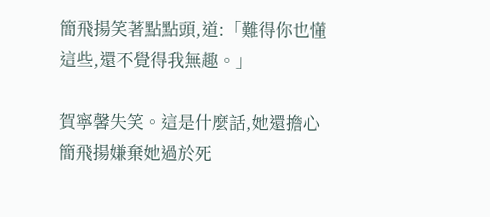簡飛揚笑著點點頭,道:「難得你也懂這些,還不覺得我無趣。」

賀寧馨失笑。這是什麼話,她還擔心簡飛揚嫌棄她過於死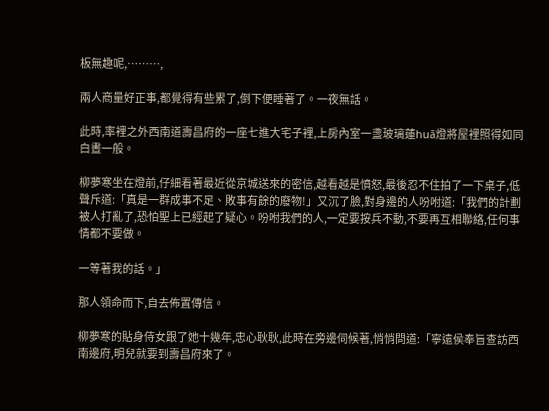板無趣呢,………,

兩人商量好正事,都覺得有些累了,倒下便睡著了。一夜無話。

此時,率裡之外西南道壽昌府的一座七進大宅子裡,上房內室一盞玻璃蓮huā燈將屋裡照得如同白晝一般。

柳夢寒坐在燈前,仔細看著最近從京城送來的密信,越看越是憤怒,最後忍不住拍了一下桌子,低聲斥道:「真是一群成事不足、敗事有餘的廢物!」又沉了臉,對身邊的人吩咐道:「我們的計劃被人打亂了,恐怕聖上已經起了疑心。吩咐我們的人,一定要按兵不動,不要再互相聯絡,任何事情都不要做。

一等著我的話。」

那人領命而下,自去佈置傳信。

柳夢寒的貼身侍女跟了她十幾年,忠心耿耿,此時在旁邊伺候著,悄悄問道:「寧遠侯奉旨查訪西南邊府,明兒就要到壽昌府來了。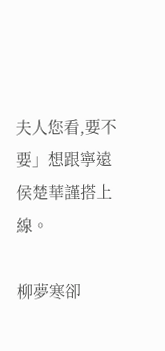夫人您看,要不要」想跟寧遠侯楚華謹搭上線。

柳夢寒卻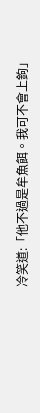冷笑道:「他不過是牟魚餌。我可不會上鉤」